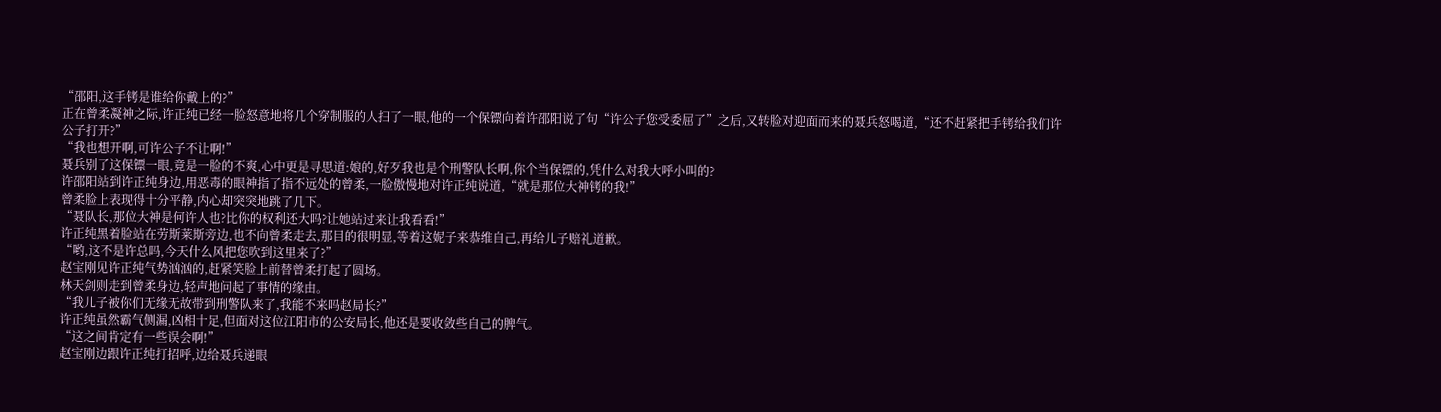“邵阳,这手铐是谁给你戴上的?”
正在曾柔凝神之际,许正纯已经一脸怒意地将几个穿制服的人扫了一眼,他的一个保镖向着许邵阳说了句“许公子您受委屈了”之后,又转脸对迎面而来的聂兵怒喝道,“还不赶紧把手铐给我们许公子打开?”
“我也想开啊,可许公子不让啊!”
聂兵别了这保镖一眼,竟是一脸的不爽,心中更是寻思道:娘的,好歹我也是个刑警队长啊,你个当保镖的,凭什么对我大呼小叫的?
许邵阳站到许正纯身边,用恶毒的眼神指了指不远处的曾柔,一脸傲慢地对许正纯说道,“就是那位大神铐的我!”
曾柔脸上表现得十分平静,内心却突突地跳了几下。
“聂队长,那位大神是何许人也?比你的权利还大吗?让她站过来让我看看!”
许正纯黑着脸站在劳斯莱斯旁边,也不向曾柔走去,那目的很明显,等着这妮子来恭维自己,再给儿子赔礼道歉。
“哟,这不是许总吗,今天什么风把您吹到这里来了?”
赵宝刚见许正纯气势汹汹的,赶紧笑脸上前替曾柔打起了圆场。
林天剑则走到曾柔身边,轻声地问起了事情的缘由。
“我儿子被你们无缘无故带到刑警队来了,我能不来吗赵局长?”
许正纯虽然霸气侧漏,凶相十足,但面对这位江阳市的公安局长,他还是要收敛些自己的脾气。
“这之间肯定有一些误会啊!”
赵宝刚边跟许正纯打招呼,边给聂兵递眼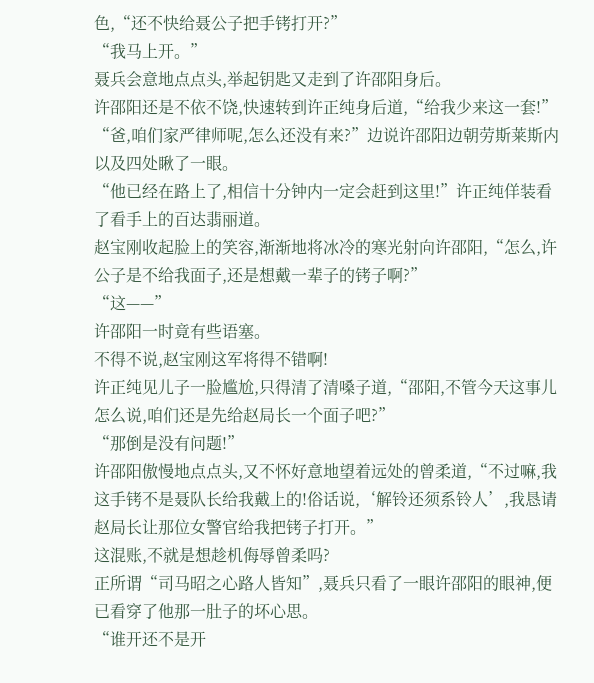色,“还不快给聂公子把手铐打开?”
“我马上开。”
聂兵会意地点点头,举起钥匙又走到了许邵阳身后。
许邵阳还是不依不饶,快速转到许正纯身后道,“给我少来这一套!”
“爸,咱们家严律师呢,怎么还没有来?”边说许邵阳边朝劳斯莱斯内以及四处瞅了一眼。
“他已经在路上了,相信十分钟内一定会赶到这里!”许正纯佯装看了看手上的百达翡丽道。
赵宝刚收起脸上的笑容,渐渐地将冰冷的寒光射向许邵阳,“怎么,许公子是不给我面子,还是想戴一辈子的铐子啊?”
“这——”
许邵阳一时竟有些语塞。
不得不说,赵宝刚这军将得不错啊!
许正纯见儿子一脸尴尬,只得清了清嗓子道,“邵阳,不管今天这事儿怎么说,咱们还是先给赵局长一个面子吧?”
“那倒是没有问题!”
许邵阳傲慢地点点头,又不怀好意地望着远处的曾柔道,“不过嘛,我这手铐不是聂队长给我戴上的!俗话说,‘解铃还须系铃人’,我恳请赵局长让那位女警官给我把铐子打开。”
这混账,不就是想趁机侮辱曾柔吗?
正所谓“司马昭之心路人皆知”,聂兵只看了一眼许邵阳的眼神,便已看穿了他那一肚子的坏心思。
“谁开还不是开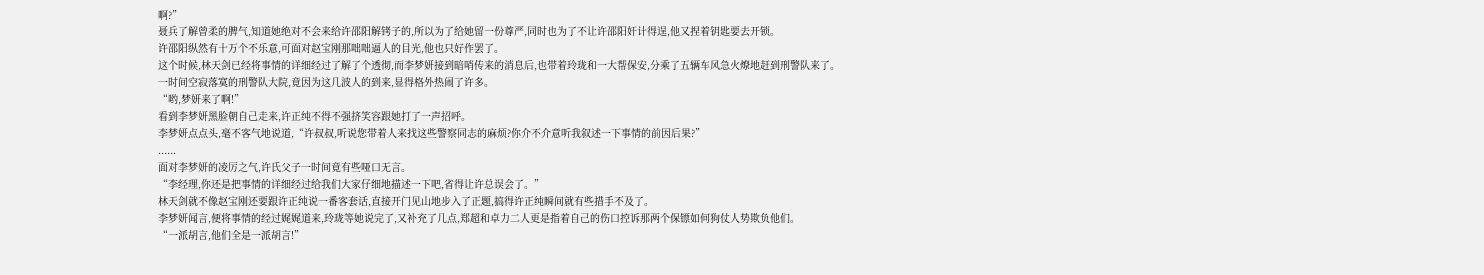啊?”
聂兵了解曾柔的脾气,知道她绝对不会来给许邵阳解铐子的,所以为了给她留一份尊严,同时也为了不让许邵阳奸计得逞,他又捏着钥匙要去开锁。
许邵阳纵然有十万个不乐意,可面对赵宝刚那咄咄逼人的目光,他也只好作罢了。
这个时候,林天剑已经将事情的详细经过了解了个透彻,而李梦妍接到暗哨传来的消息后,也带着玲珑和一大帮保安,分乘了五辆车风急火燎地赶到刑警队来了。
一时间空寂落寞的刑警队大院,竟因为这几波人的到来,显得格外热闹了许多。
“哟,梦妍来了啊!”
看到李梦妍黑脸朝自己走来,许正纯不得不强挤笑容跟她打了一声招呼。
李梦妍点点头,毫不客气地说道,“许叔叔,听说您带着人来找这些警察同志的麻烦?你介不介意听我叙述一下事情的前因后果?”
......
面对李梦妍的凌厉之气,许氏父子一时间竟有些哑口无言。
“李经理,你还是把事情的详细经过给我们大家仔细地描述一下吧,省得让许总误会了。”
林天剑就不像赵宝刚还要跟许正纯说一番客套话,直接开门见山地步入了正题,搞得许正纯瞬间就有些措手不及了。
李梦妍闻言,便将事情的经过娓娓道来,玲珑等她说完了,又补充了几点,郑超和卓力二人更是指着自己的伤口控诉那两个保镖如何狗仗人势欺负他们。
“一派胡言,他们全是一派胡言!”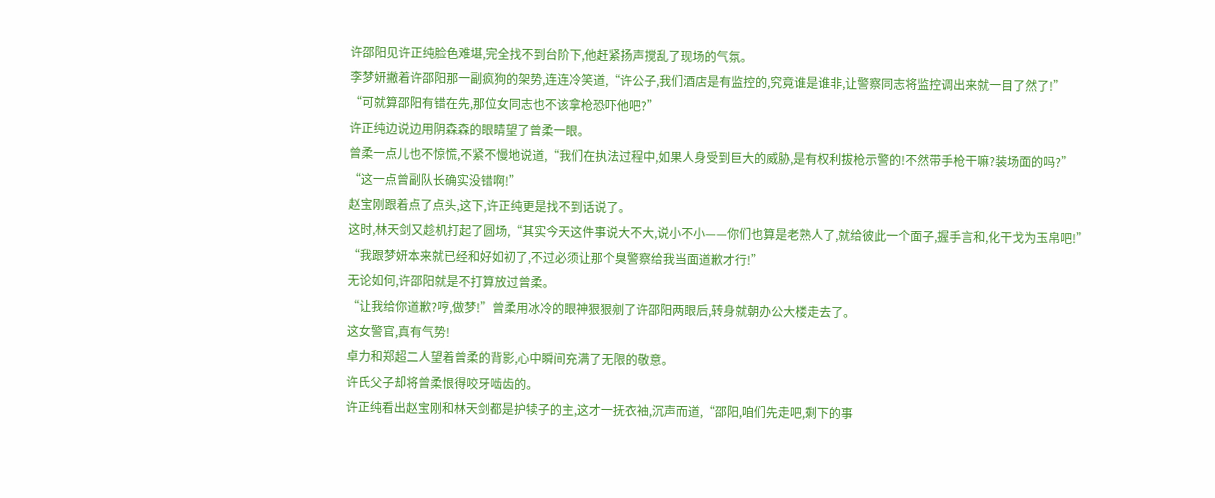许邵阳见许正纯脸色难堪,完全找不到台阶下,他赶紧扬声搅乱了现场的气氛。
李梦妍撇着许邵阳那一副疯狗的架势,连连冷笑道,“许公子,我们酒店是有监控的,究竟谁是谁非,让警察同志将监控调出来就一目了然了!”
“可就算邵阳有错在先,那位女同志也不该拿枪恐吓他吧?”
许正纯边说边用阴森森的眼睛望了曾柔一眼。
曾柔一点儿也不惊慌,不紧不慢地说道,“我们在执法过程中,如果人身受到巨大的威胁,是有权利拔枪示警的!不然带手枪干嘛?装场面的吗?”
“这一点曾副队长确实没错啊!”
赵宝刚跟着点了点头,这下,许正纯更是找不到话说了。
这时,林天剑又趁机打起了圆场,“其实今天这件事说大不大,说小不小——你们也算是老熟人了,就给彼此一个面子,握手言和,化干戈为玉帛吧!”
“我跟梦妍本来就已经和好如初了,不过必须让那个臭警察给我当面道歉才行!”
无论如何,许邵阳就是不打算放过曾柔。
“让我给你道歉?哼,做梦!”曾柔用冰冷的眼神狠狠剜了许邵阳两眼后,转身就朝办公大楼走去了。
这女警官,真有气势!
卓力和郑超二人望着曾柔的背影,心中瞬间充满了无限的敬意。
许氏父子却将曾柔恨得咬牙啮齿的。
许正纯看出赵宝刚和林天剑都是护犊子的主,这才一抚衣袖,沉声而道,“邵阳,咱们先走吧,剩下的事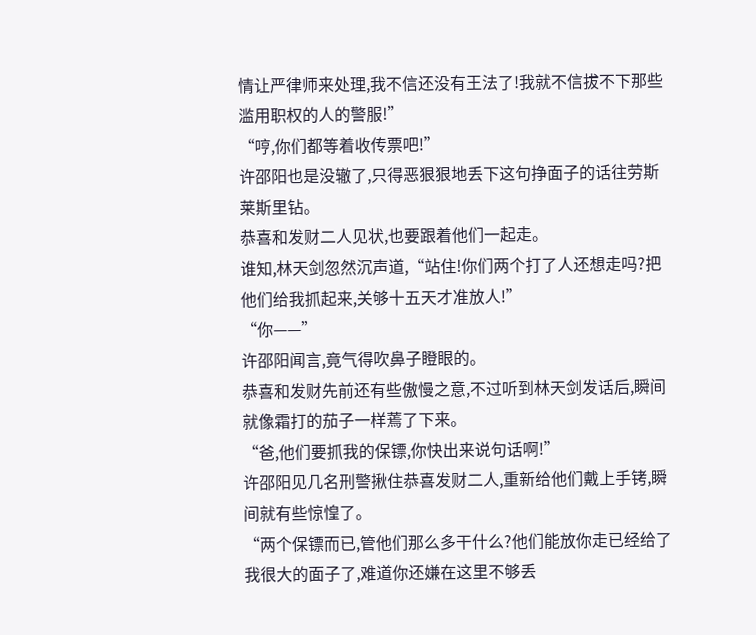情让严律师来处理,我不信还没有王法了!我就不信拔不下那些滥用职权的人的警服!”
“哼,你们都等着收传票吧!”
许邵阳也是没辙了,只得恶狠狠地丢下这句挣面子的话往劳斯莱斯里钻。
恭喜和发财二人见状,也要跟着他们一起走。
谁知,林天剑忽然沉声道,“站住!你们两个打了人还想走吗?把他们给我抓起来,关够十五天才准放人!”
“你——”
许邵阳闻言,竟气得吹鼻子瞪眼的。
恭喜和发财先前还有些傲慢之意,不过听到林天剑发话后,瞬间就像霜打的茄子一样蔫了下来。
“爸,他们要抓我的保镖,你快出来说句话啊!”
许邵阳见几名刑警揪住恭喜发财二人,重新给他们戴上手铐,瞬间就有些惊惶了。
“两个保镖而已,管他们那么多干什么?他们能放你走已经给了我很大的面子了,难道你还嫌在这里不够丢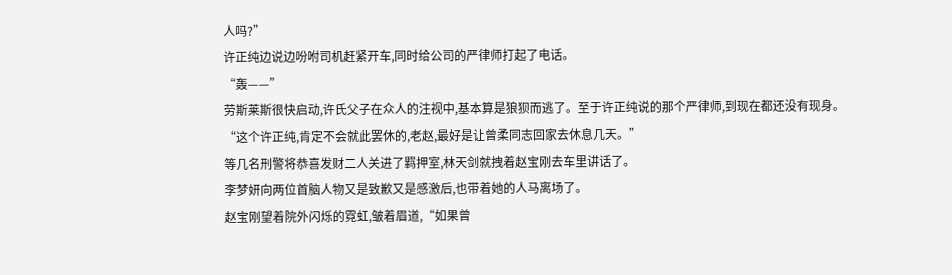人吗?”
许正纯边说边吩咐司机赶紧开车,同时给公司的严律师打起了电话。
“轰——”
劳斯莱斯很快启动,许氏父子在众人的注视中,基本算是狼狈而逃了。至于许正纯说的那个严律师,到现在都还没有现身。
“这个许正纯,肯定不会就此罢休的,老赵,最好是让曾柔同志回家去休息几天。”
等几名刑警将恭喜发财二人关进了羁押室,林天剑就拽着赵宝刚去车里讲话了。
李梦妍向两位首脑人物又是致歉又是感激后,也带着她的人马离场了。
赵宝刚望着院外闪烁的霓虹,皱着眉道,“如果曾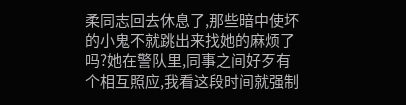柔同志回去休息了,那些暗中使坏的小鬼不就跳出来找她的麻烦了吗?她在警队里,同事之间好歹有个相互照应,我看这段时间就强制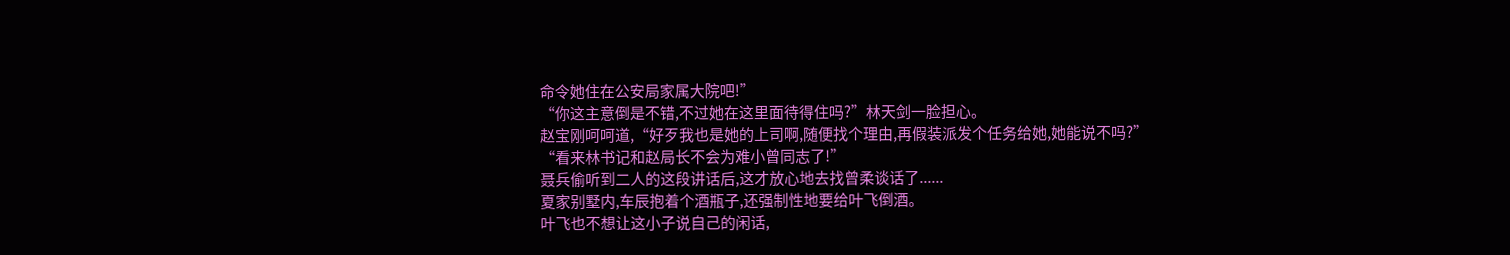命令她住在公安局家属大院吧!”
“你这主意倒是不错,不过她在这里面待得住吗?”林天剑一脸担心。
赵宝刚呵呵道,“好歹我也是她的上司啊,随便找个理由,再假装派发个任务给她,她能说不吗?”
“看来林书记和赵局长不会为难小曾同志了!”
聂兵偷听到二人的这段讲话后,这才放心地去找曾柔谈话了......
夏家别墅内,车辰抱着个酒瓶子,还强制性地要给叶飞倒酒。
叶飞也不想让这小子说自己的闲话,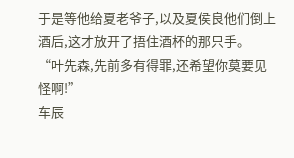于是等他给夏老爷子,以及夏侯良他们倒上酒后,这才放开了捂住酒杯的那只手。
“叶先森,先前多有得罪,还希望你莫要见怪啊!”
车辰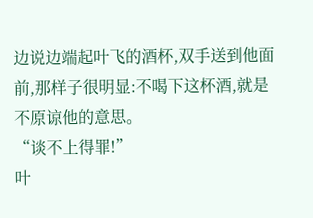边说边端起叶飞的酒杯,双手送到他面前,那样子很明显:不喝下这杯酒,就是不原谅他的意思。
“谈不上得罪!”
叶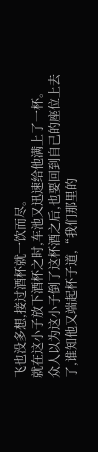飞也没多想,接过酒杯就一饮而尽。
就在这小子放下酒杯之时,车池又迅速给他满上了一杯。
众人以为这小子倒了这杯酒之后,也要回到自己的座位上去了,谁知他又端起杯子道,“我们那里的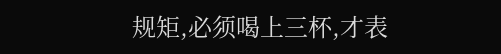规矩,必须喝上三杯,才表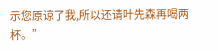示您原谅了我,所以还请叶先森再喝两杯。”